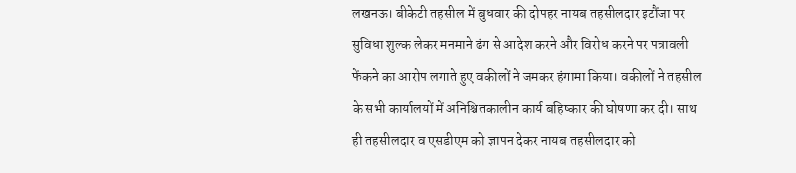लखनऊ। बीकेटी तहसील में बुधवार की दोपहर नायब तहसीलदार इटौंजा पर सुविधा शुल्क लेकर मनमाने ढंग से आदेश करने और विरोध करने पर पत्रावली फेंकने का आरोप लगाते हुए वकीलों ने जमकर हंगामा किया। वकीलों ने तहसील के सभी कार्यालयों में अनिश्चितकालीन कार्य बहिष्कार की घोषणा कर दी। साथ ही तहसीलदार व एसडीएम को ज्ञापन देकर नायब तहसीलदार को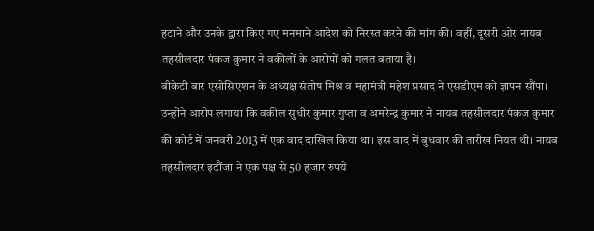हटाने और उनके द्वारा किए गए मनमाने आदेश को निरस्त करने की मांग की। वहीं, दूसरी ओर नायब तहसीलदार पंकज कुमार ने वकीलों के आरोपों को गलत बताया है।
बीकेटी बार एसोसिएशन के अध्यक्ष संतोष मिश्र व महामंत्री महेश प्रसाद ने एसडीएम को ज्ञापन सौंपा। उन्होंने आरोप लगाया कि वकील सुधीर कुमार गुप्ता व अमरेन्द्र कुमार ने नायब तहसीलदार पंकज कुमार की कोर्ट में जनवरी 2013 में एक वाद दाखिल किया था। इस वाद में बुधवार की तारीख नियत थी। नायब तहसीलदार इटौंजा ने एक पक्ष से 50 हजार रुपये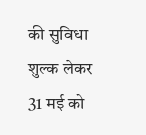की सुविधा शुल्क लेकर 31 मई को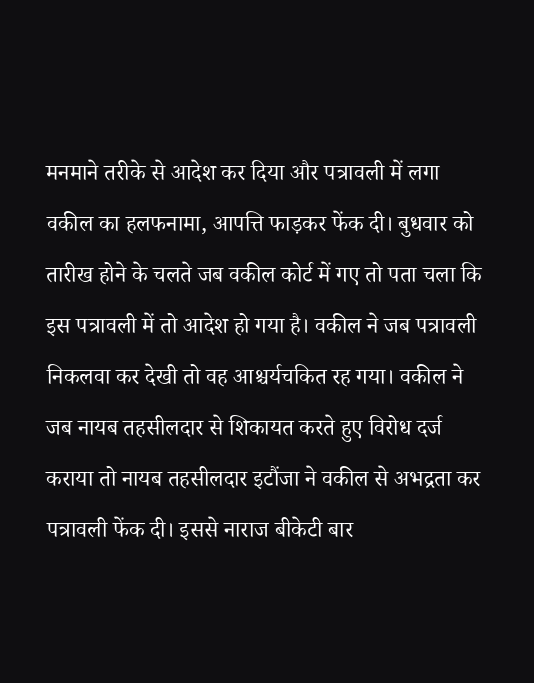मनमाने तरीके से आदेश कर दिया और पत्रावली में लगा वकील का हलफनामा, आपत्ति फाड़कर फेंक दी। बुधवार को तारीख होने के चलते जब वकील कोर्ट में गए तो पता चला कि इस पत्रावली में तो आदेश हो गया है। वकील ने जब पत्रावली निकलवा कर देखी तो वह आश्चर्यचकित रह गया। वकील ने जब नायब तहसीलदार से शिकायत करते हुए विरोध दर्ज कराया तो नायब तहसीलदार इटौंजा ने वकील से अभद्रता कर पत्रावली फेंक दी। इससे नाराज बीकेटी बार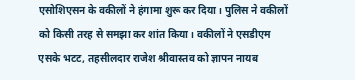एसोशिएसन के वकीलों ने हंगामा शुरू कर दिया। पुलिस ने वकीलों को किसी तरह से समझा कर शांत किया। वकीलों ने एसडीएम एसके भटट, तहसीलदार राजेश श्रीवास्तव को ज्ञापन नायब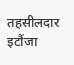तहसीलदार इटौंजा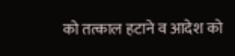को तत्काल हटाने व आदेश को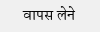वापस लेने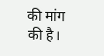की मांग की है।